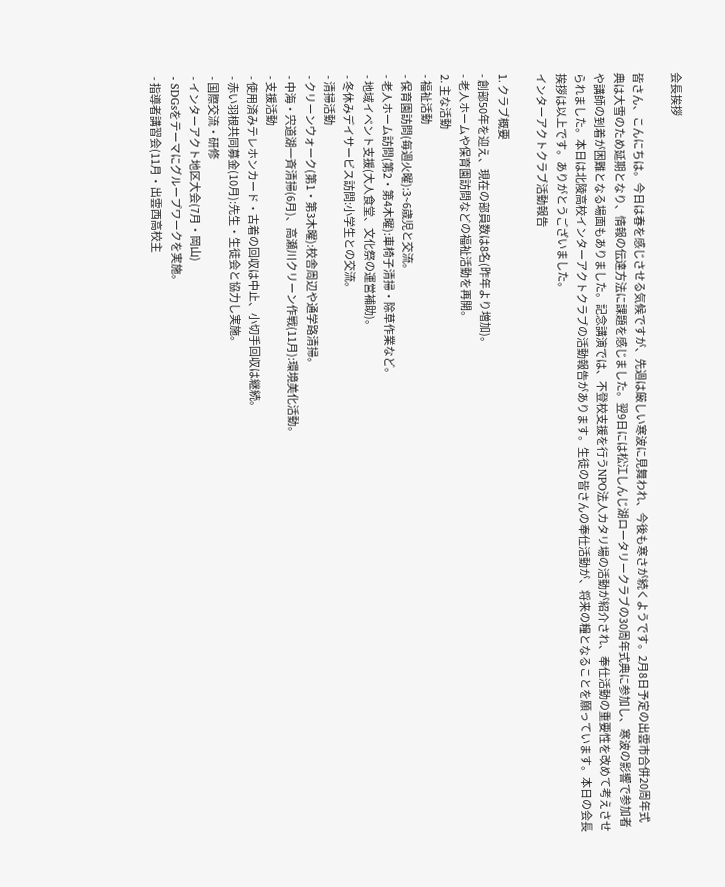会長挨拶

皆さん、こんにちは。今日は春を感じさせる気候ですが、先週は厳しい寒波に見舞われ、今後も寒さが続くようです。2月8日予定の出雲市合併20周年式典は大雪のため延期となり、情報の伝達方法に課題を感じました。翌9日には松江しんじ湖ロータリークラブの30周年式典に参加し、寒波の影響で参加者や講師の到着が困難となる場面もありました。記念講演では、不登校支援を行うNPO法人カタリ場の活動が紹介され、奉仕活動の重要性を改めて考えさせられました。本日は北陵高校インターアクトクラブの活動報告があります。生徒の皆さんの奉仕活動が、将来の糧となることを願っています。本日の会長挨拶は以上です。ありがとうございました。
インターアクトクラブ活動報告

1. クラブ概要
- 創部50年を迎え、現在の部員数は8名(昨年より増加)。
- 老人ホームや保育園訪問などの福祉活動を再開。
2. 主な活動
- 福祉活動
- 保育園訪問(毎週火曜):3~6歳児と交流。
- 老人ホーム訪問(第2・第4木曜):車椅子清掃・除草作業など。
- 地域イベント支援(大人食堂、文化祭の運営補助)。
- 冬休みデイサービス訪問:小学生との交流。
- 清掃活動
- クリーンウォーク(第1・第3木曜):校舎周辺や通学路清掃。
- 中海・宍道湖一斉清掃(6月)、高瀬川クリーン作戦(11月):環境美化活動。
- 支援活動
- 使用済みテレホンカード・古着の回収は中止、小切手回収は継続。
- 赤い羽根共同募金(10月):先生・生徒会と協力し実施。
- 国際交流・研修
- インターアクト地区大会(7月・岡山)
- SDGsをテーマにグループワークを実施。
- 指導者講習会(11月・出雲西高校主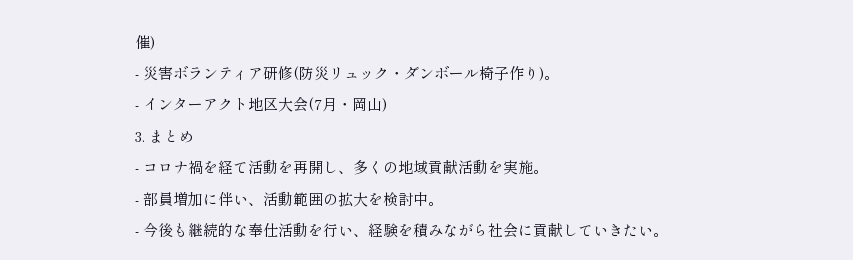催)
- 災害ボランティア研修(防災リュック・ダンボール椅子作り)。
- インターアクト地区大会(7月・岡山)
3. まとめ
- コロナ禍を経て活動を再開し、多くの地域貢献活動を実施。
- 部員増加に伴い、活動範囲の拡大を検討中。
- 今後も継続的な奉仕活動を行い、経験を積みながら社会に貢献していきたい。